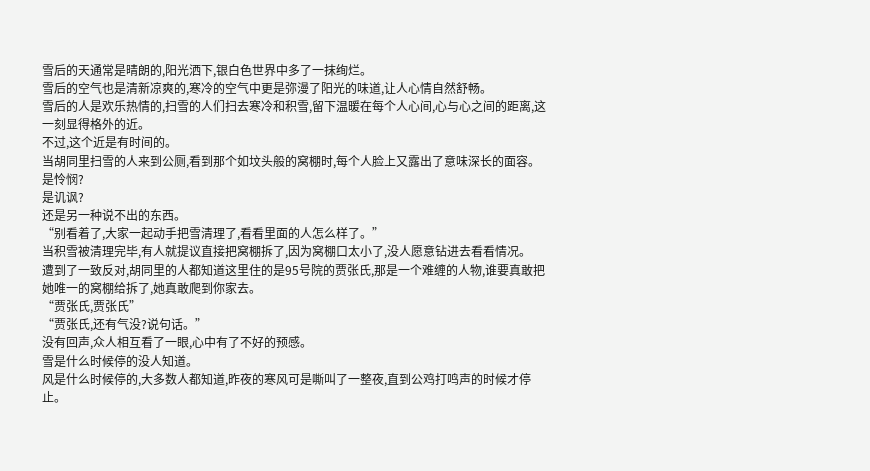雪后的天通常是晴朗的,阳光洒下,银白色世界中多了一抹绚烂。
雪后的空气也是清新凉爽的,寒冷的空气中更是弥漫了阳光的味道,让人心情自然舒畅。
雪后的人是欢乐热情的,扫雪的人们扫去寒冷和积雪,留下温暖在每个人心间,心与心之间的距离,这一刻显得格外的近。
不过,这个近是有时间的。
当胡同里扫雪的人来到公厕,看到那个如坟头般的窝棚时,每个人脸上又露出了意味深长的面容。
是怜悯?
是讥讽?
还是另一种说不出的东西。
“别看着了,大家一起动手把雪清理了,看看里面的人怎么样了。”
当积雪被清理完毕,有人就提议直接把窝棚拆了,因为窝棚口太小了,没人愿意钻进去看看情况。
遭到了一致反对,胡同里的人都知道这里住的是95号院的贾张氏,那是一个难缠的人物,谁要真敢把她唯一的窝棚给拆了,她真敢爬到你家去。
“贾张氏,贾张氏”
“贾张氏,还有气没?说句话。”
没有回声,众人相互看了一眼,心中有了不好的预感。
雪是什么时候停的没人知道。
风是什么时候停的,大多数人都知道,昨夜的寒风可是嘶叫了一整夜,直到公鸡打鸣声的时候才停止。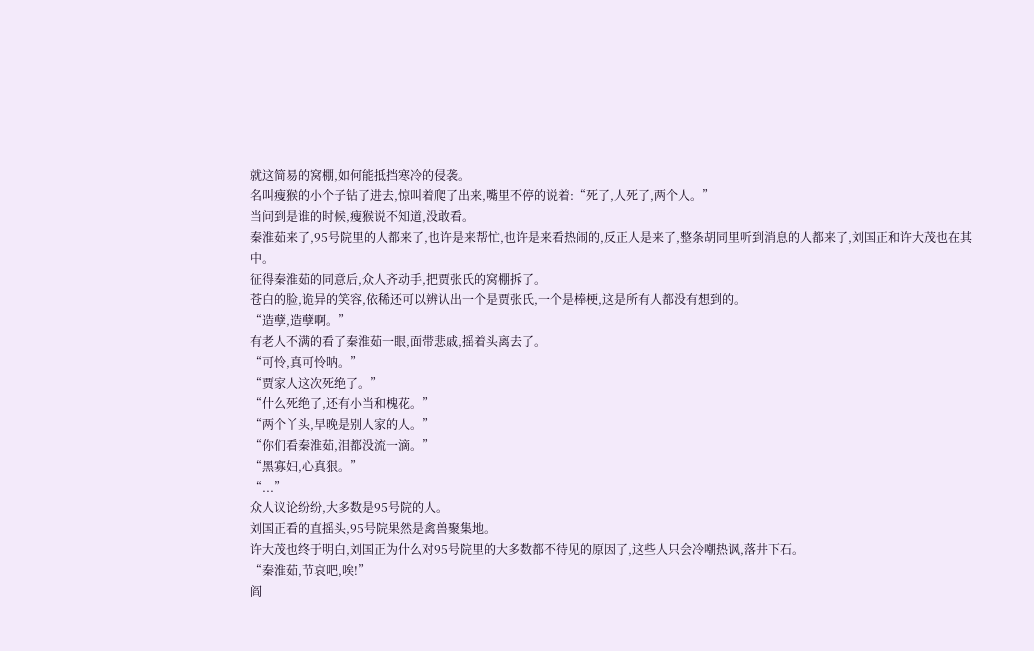就这简易的窝棚,如何能抵挡寒冷的侵袭。
名叫瘦猴的小个子钻了进去,惊叫着爬了出来,嘴里不停的说着:“死了,人死了,两个人。”
当问到是谁的时候,瘦猴说不知道,没敢看。
秦淮茹来了,95号院里的人都来了,也许是来帮忙,也许是来看热闹的,反正人是来了,整条胡同里听到消息的人都来了,刘国正和许大茂也在其中。
征得秦淮茹的同意后,众人齐动手,把贾张氏的窝棚拆了。
苍白的脸,诡异的笑容,依稀还可以辨认出一个是贾张氏,一个是棒梗,这是所有人都没有想到的。
“造孽,造孽啊。”
有老人不满的看了秦淮茹一眼,面带悲戚,摇着头离去了。
“可怜,真可怜呐。”
“贾家人这次死绝了。”
“什么死绝了,还有小当和槐花。”
“两个丫头,早晚是别人家的人。”
“你们看秦淮茹,泪都没流一滴。”
“黑寡妇,心真狠。”
“...”
众人议论纷纷,大多数是95号院的人。
刘国正看的直摇头,95号院果然是禽兽聚集地。
许大茂也终于明白,刘国正为什么对95号院里的大多数都不待见的原因了,这些人只会冷嘲热讽,落井下石。
“秦淮茹,节哀吧,唉!”
阎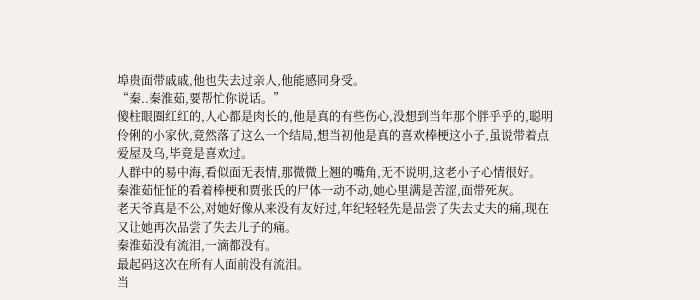埠贵面带戚戚,他也失去过亲人,他能感同身受。
“秦..秦淮茹,要帮忙你说话。”
傻柱眼圈红红的,人心都是肉长的,他是真的有些伤心,没想到当年那个胖乎乎的,聪明伶俐的小家伙,竟然落了这么一个结局,想当初他是真的喜欢棒梗这小子,虽说带着点爱屋及乌,毕竟是喜欢过。
人群中的易中海,看似面无表情,那微微上翘的嘴角,无不说明,这老小子心情很好。
秦淮茹怔怔的看着棒梗和贾张氏的尸体一动不动,她心里满是苦涩,面带死灰。
老天爷真是不公,对她好像从来没有友好过,年纪轻轻先是品尝了失去丈夫的痛,现在又让她再次品尝了失去儿子的痛。
秦淮茹没有流泪,一滴都没有。
最起码这次在所有人面前没有流泪。
当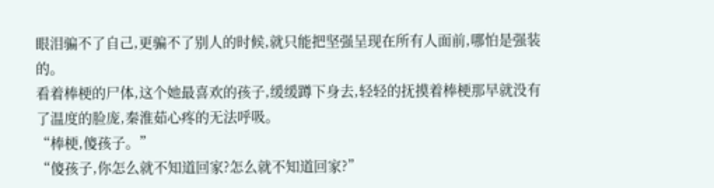眼泪骗不了自己,更骗不了别人的时候,就只能把坚强呈现在所有人面前,哪怕是强装的。
看着棒梗的尸体,这个她最喜欢的孩子,缓缓蹲下身去,轻轻的抚摸着棒梗那早就没有了温度的脸庞,秦淮茹心疼的无法呼吸。
“棒梗,傻孩子。”
“傻孩子,你怎么就不知道回家?怎么就不知道回家?”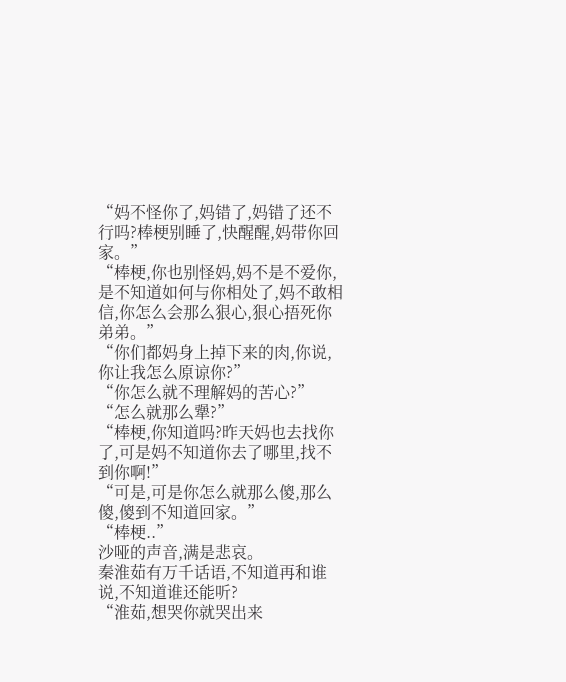“妈不怪你了,妈错了,妈错了还不行吗?棒梗别睡了,快醒醒,妈带你回家。”
“棒梗,你也别怪妈,妈不是不爱你,是不知道如何与你相处了,妈不敢相信,你怎么会那么狠心,狠心捂死你弟弟。”
“你们都妈身上掉下来的肉,你说,你让我怎么原谅你?”
“你怎么就不理解妈的苦心?”
“怎么就那么犟?”
“棒梗,你知道吗?昨天妈也去找你了,可是妈不知道你去了哪里,找不到你啊!”
“可是,可是你怎么就那么傻,那么傻,傻到不知道回家。”
“棒梗..”
沙哑的声音,满是悲哀。
秦淮茹有万千话语,不知道再和谁说,不知道谁还能听?
“淮茹,想哭你就哭出来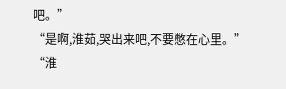吧。”
“是啊,淮茹,哭出来吧,不要憋在心里。”
“淮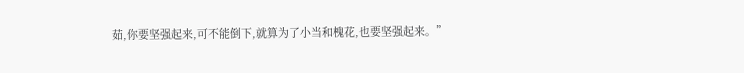茹,你要坚强起来,可不能倒下,就算为了小当和槐花,也要坚强起来。”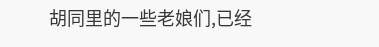胡同里的一些老娘们,已经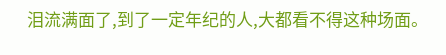泪流满面了,到了一定年纪的人,大都看不得这种场面。